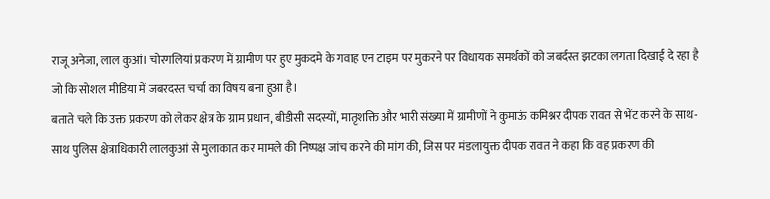राजू अनेजा, लाल कुआं। चोरगलियां प्रकरण में ग्रामीण पर हुए मुकदमे के गवाह एन टाइम पर मुकरने पर विधायक समर्थकों को जबर्दस्त झटका लगता दिखाई दे रहा है जो कि सोशल मीडिया में जबरदस्त चर्चा का विषय बना हुआ है।
बताते चले कि उक्त प्रकरण को लेकर क्षेत्र के ग्राम प्रधान, बीडीसी सदस्यों, मातृशक्ति और भारी संख्या में ग्रामीणों ने कुमाऊं कमिश्नर दीपक रावत से भेंट करने के साथ-साथ पुलिस क्षेत्राधिकारी लालकुआं से मुलाकात कर मामले की निष्पक्ष जांच करने की मांग की, जिस पर मंडलायुक्त दीपक रावत ने कहा कि वह प्रकरण की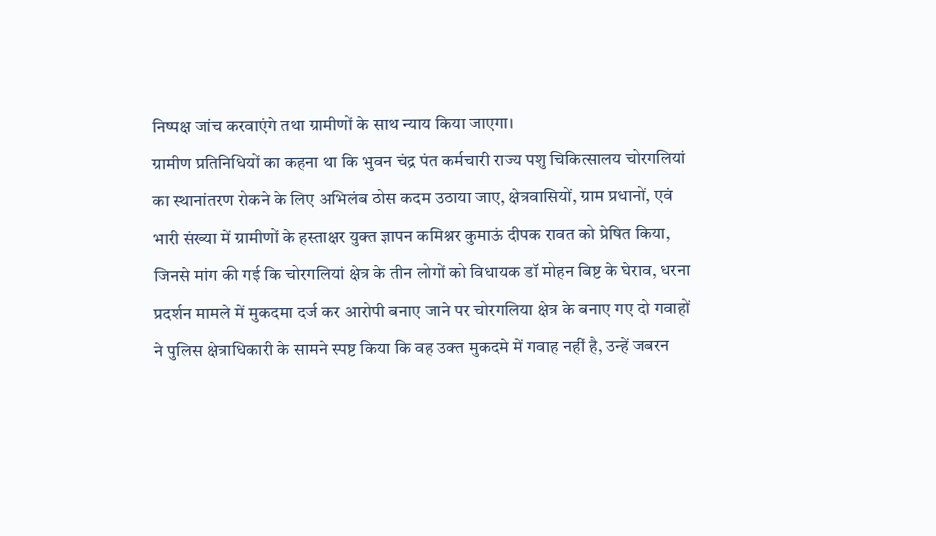निष्पक्ष जांच करवाएंगे तथा ग्रामीणों के साथ न्याय किया जाएगा।
ग्रामीण प्रतिनिधियों का कहना था कि भुवन चंद्र पंत कर्मचारी राज्य पशु चिकित्सालय चोरगलियां का स्थानांतरण रोकने के लिए अभिलंब ठोस कदम उठाया जाए, क्षेत्रवासियों, ग्राम प्रधानों, एवं भारी संख्या में ग्रामीणों के हस्ताक्षर युक्त ज्ञापन कमिश्नर कुमाऊं दीपक रावत को प्रेषित किया, जिनसे मांग की गई कि चोरगलियां क्षेत्र के तीन लोगों को विधायक डॉ मोहन बिष्ट के घेराव, धरना प्रदर्शन मामले में मुकदमा दर्ज कर आरोपी बनाए जाने पर चोरगलिया क्षेत्र के बनाए गए दो गवाहों ने पुलिस क्षेत्राधिकारी के सामने स्पष्ट किया कि वह उक्त मुकदमे में गवाह नहीं है, उन्हें जबरन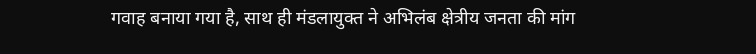गवाह बनाया गया है, साथ ही मंडलायुक्त ने अभिलंब क्षेत्रीय जनता की मांग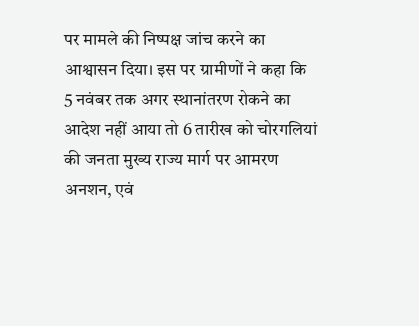पर मामले की निष्पक्ष जांच करने का आश्वासन दिया। इस पर ग्रामीणों ने कहा कि 5 नवंबर तक अगर स्थानांतरण रोकने का आदेश नहीं आया तो 6 तारीख को चोरगलियां की जनता मुख्य राज्य मार्ग पर आमरण अनशन, एवं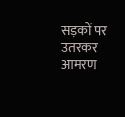सड़कों पर उतरकर आमरण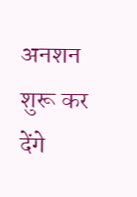अनशन शुरू कर देंगे